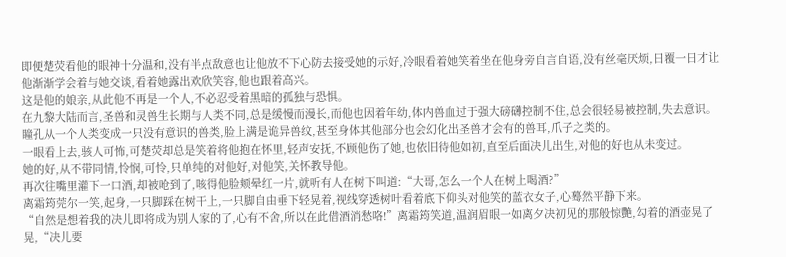即便楚荧看他的眼神十分温和,没有半点敌意也让他放不下心防去接受她的示好,冷眼看着她笑着坐在他身旁自言自语,没有丝毫厌烦,日覆一日才让他渐渐学会着与她交谈,看着她露出欢欣笑容,他也跟着高兴。
这是他的娘亲,从此他不再是一个人,不必忍受着黑暗的孤独与恐惧。
在九黎大陆而言,圣兽和灵兽生长期与人类不同,总是缓慢而漫长,而他也因着年幼,体内兽血过于强大磅礴控制不住,总会很轻易被控制,失去意识。
瞳孔从一个人类变成一只没有意识的兽类,脸上满是诡异兽纹,甚至身体其他部分也会幻化出圣兽才会有的兽耳,爪子之类的。
一眼看上去,骇人可怖,可楚荧却总是笑着将他抱在怀里,轻声安抚,不顾他伤了她,也依旧待他如初,直至后面决儿出生,对他的好也从未变过。
她的好,从不带同情,怜悯,可怜,只单纯的对他好,对他笑,关怀教导他。
再次往嘴里灌下一口酒,却被呛到了,咳得他脸颊晕红一片,就听有人在树下叫道:“大哥,怎么一个人在树上喝酒?”
离霜筠莞尔一笑,起身,一只脚踩在树干上,一只脚自由垂下轻晃着,视线穿透树叶看着底下仰头对他笑的蓝衣女子,心蓦然平静下来。
“自然是想着我的决儿即将成为别人家的了,心有不舍,所以在此借酒消愁咯!”离霜筠笑道,温润眉眼一如离夕决初见的那般惊艷,勾着的酒壶晃了晃,“决儿要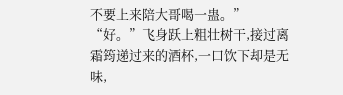不要上来陪大哥喝一蛊。”
“好。”飞身跃上粗壮树干,接过离霜筠递过来的酒杯,一口饮下却是无味,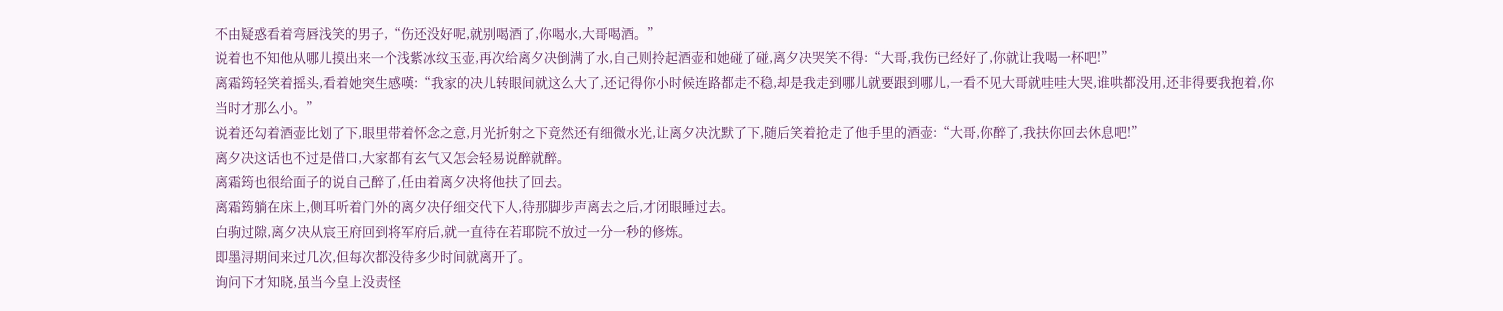不由疑惑看着弯唇浅笑的男子,“伤还没好呢,就别喝酒了,你喝水,大哥喝酒。”
说着也不知他从哪儿摸出来一个浅紫冰纹玉壶,再次给离夕决倒满了水,自己则拎起酒壶和她碰了碰,离夕决哭笑不得:“大哥,我伤已经好了,你就让我喝一杯吧!”
离霜筠轻笑着摇头,看着她突生感嘆:“我家的决儿转眼间就这么大了,还记得你小时候连路都走不稳,却是我走到哪儿就要跟到哪儿,一看不见大哥就哇哇大哭,谁哄都没用,还非得要我抱着,你当时才那么小。”
说着还勾着酒壶比划了下,眼里带着怀念之意,月光折射之下竟然还有细微水光,让离夕决沈默了下,随后笑着抢走了他手里的酒壶:“大哥,你醉了,我扶你回去休息吧!”
离夕决这话也不过是借口,大家都有玄气又怎会轻易说醉就醉。
离霜筠也很给面子的说自己醉了,任由着离夕决将他扶了回去。
离霜筠躺在床上,侧耳听着门外的离夕决仔细交代下人,待那脚步声离去之后,才闭眼睡过去。
白驹过隙,离夕决从宸王府回到将军府后,就一直待在若耶院不放过一分一秒的修炼。
即墨浔期间来过几次,但每次都没待多少时间就离开了。
询问下才知晓,虽当今皇上没责怪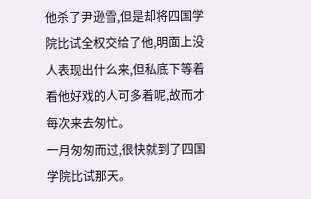他杀了尹逊雪,但是却将四国学院比试全权交给了他,明面上没人表现出什么来,但私底下等着看他好戏的人可多着呢,故而才每次来去匆忙。
一月匆匆而过,很快就到了四国学院比试那天。